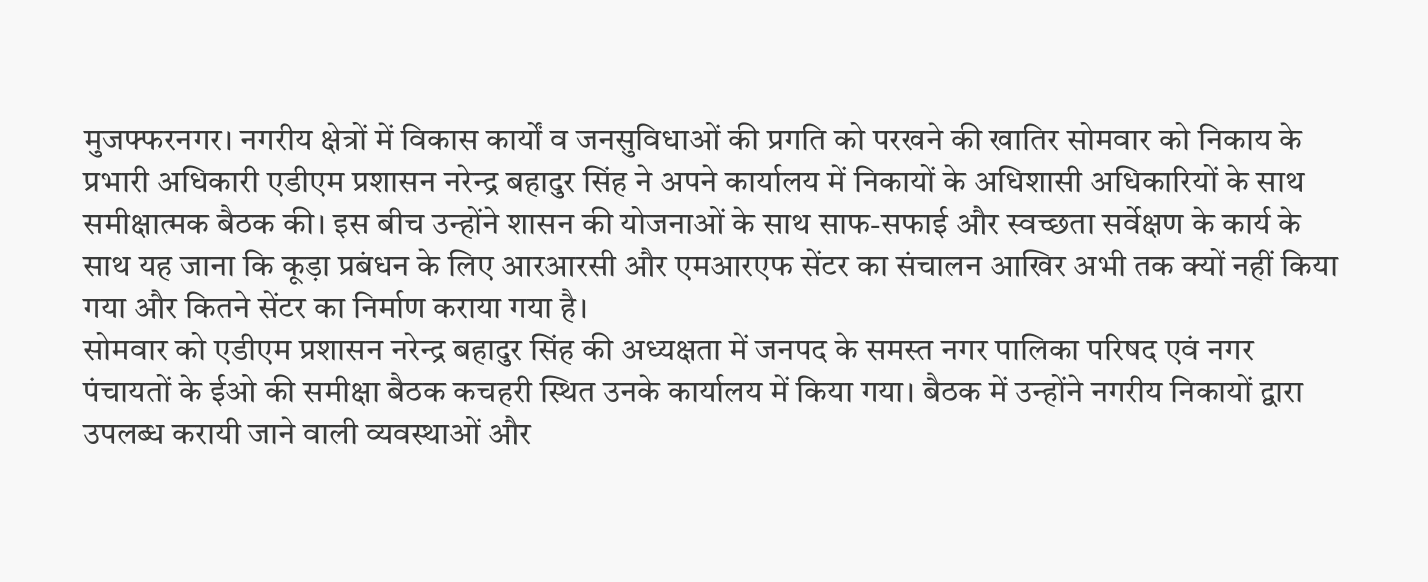मुजफ्फरनगर। नगरीय क्षेत्रों में विकास कार्यों व जनसुविधाओं की प्रगति को परखने की खातिर सोमवार को निकाय के प्रभारी अधिकारी एडीएम प्रशासन नरेन्द्र बहादुर सिंह ने अपने कार्यालय में निकायों के अधिशासी अधिकारियों के साथ समीक्षात्मक बैठक की। इस बीच उन्होंने शासन की योजनाओं के साथ साफ-सफाई और स्वच्छता सर्वेक्षण के कार्य के साथ यह जाना कि कूड़ा प्रबंधन के लिए आरआरसी और एमआरएफ सेंटर का संचालन आखिर अभी तक क्यों नहीं किया गया और कितने सेंटर का निर्माण कराया गया है।
सोमवार को एडीएम प्रशासन नरेन्द्र बहादुर सिंह की अध्यक्षता में जनपद के समस्त नगर पालिका परिषद एवं नगर पंचायतों के ईओ की समीक्षा बैठक कचहरी स्थित उनके कार्यालय में किया गया। बैठक में उन्होंने नगरीय निकायों द्वारा उपलब्ध करायी जाने वाली व्यवस्थाओं और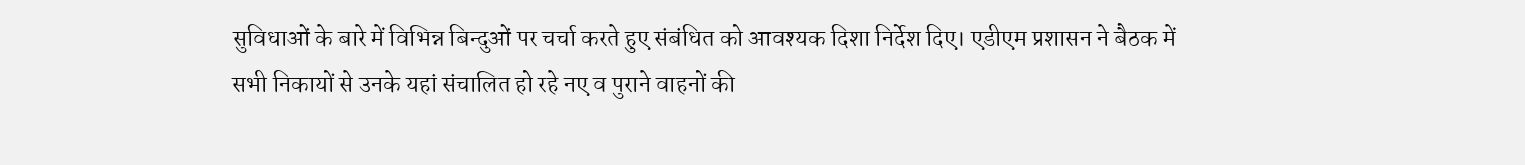सुविधाओं के बारे में विभिन्न बिन्दुओं पर चर्चा करते हुए संबंधित को आवश्यक दिशा निर्देश दिए। एडीएम प्रशासन ने बैठक में सभी निकायों से उनके यहां संचालित हो रहे नए व पुराने वाहनों की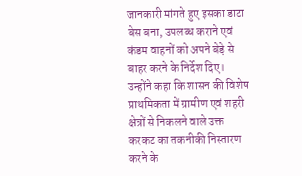जानकारी मांगते हुए इसका डाटा बेस बना, उपलब्ध कराने एवं कंडम वाहनों को अपने बेड़े से बाहर करने के निर्देश दिए। उन्होंने कहा कि शासन की विशेष प्राथमिकता में ग्रामीण एवं शहरी क्षेत्रों से निकलने वाले उक्त करकट का तकनीकी निस्तारण करने के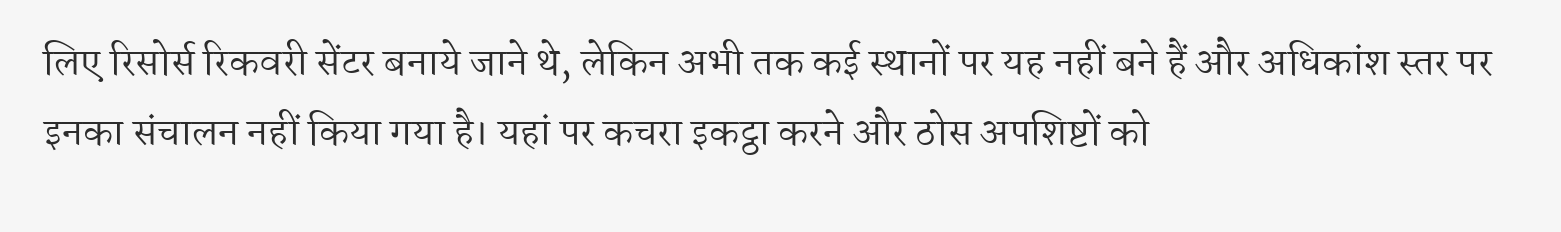लिए रिसोर्स रिकवरी सेंटर बनाये जाने थे, लेकिन अभी तक कई स्थानों पर यह नहीं बने हैं और अधिकांश स्तर पर इनका संचालन नहीं किया गया है। यहां पर कचरा इकट्ठा करने और ठोस अपशिष्टों को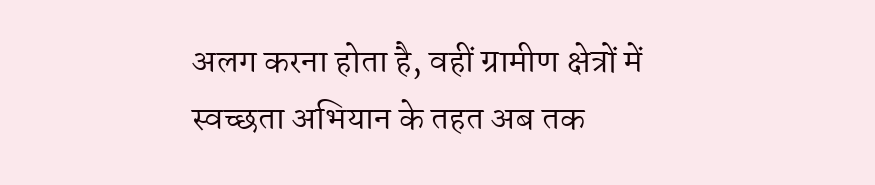अलग करना होता है, वहीं ग्रामीण क्षेत्रों में स्वच्छता अभियान के तहत अब तक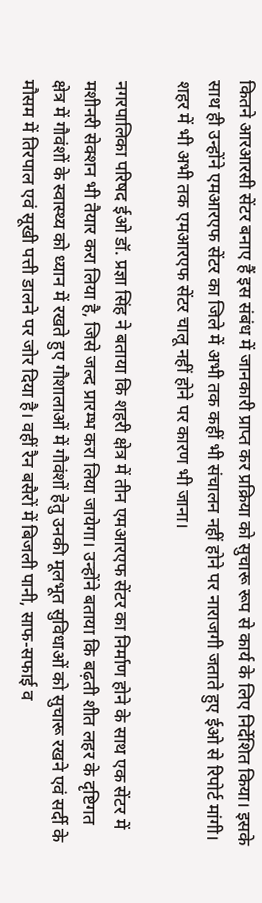कितने आरआरसी सेंटर बनाए हैं इस संबंध में जानकारी प्राप्त कर प्रक्रिया को सुचारू रूप से कार्य के लिए निर्देशित किया। इसके साथ ही उन्होंने एमआरएफ सेंटर का जिले में अभी तक कहीं भी संचालन नहीं होने पर नाराजगी जताते हुए ईओ से रिपोर्ट मांगी। शहर में भी अभी तक एमआरएफ सेंटर चालू नहीं होने पर कारण भी जाना।

नगरपालिका परिषद ईओ डॉ. प्रज्ञा सिंह ने बताया कि शहरी क्षेत्र में तीन एमआरएफ सेंटर का निर्माण होने के साथ एक सेंटर में मशीनरी सेक्शन भी तैयार करा लिया है, जिसे जल्द प्रारम्भ करा लिया जायेगा। उन्होंने बताया कि बढ़ती शीत लहर के दृष्टिगत क्षेत्र में गौवंशों के स्वास्थ्य को ध्यान में रखते हुए गौशालाओं में गौवंशों हेतु उनकी मूलभूत सुविधाओं को सुचारू रखने एवं सर्दी के मौसम में तिरपाल एवं सूखी पत्ती डालने पर जोर दिया है। वहीं रैन बसैरों में बिजली पानी, साफ-सफाई व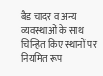बैड चादर व अन्य व्यवस्थाओं के साथ चिन्हित किए स्थानों पर नियमित रूप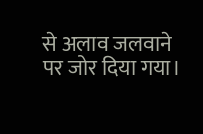से अलाव जलवाने पर जोर दिया गया।